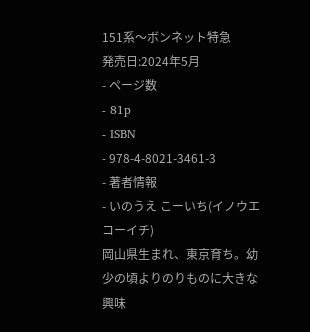151系〜ボンネット特急
発売日:2024年5月
- ページ数
- 81p
- ISBN
- 978-4-8021-3461-3
- 著者情報
- いのうえ こーいち(イノウエ コーイチ)
岡山県生まれ、東京育ち。幼少の頃よりのりものに大きな興味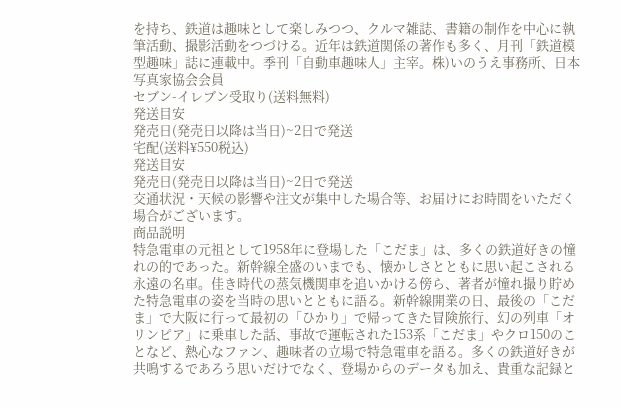を持ち、鉄道は趣味として楽しみつつ、クルマ雑誌、書籍の制作を中心に執筆活動、撮影活動をつづける。近年は鉄道関係の著作も多く、月刊「鉄道模型趣味」誌に連載中。季刊「自動車趣味人」主宰。株)いのうえ事務所、日本写真家協会会員
セブン-イレブン受取り(送料無料)
発送目安
発売日(発売日以降は当日)~2日で発送
宅配(送料¥550税込)
発送目安
発売日(発売日以降は当日)~2日で発送
交通状況・天候の影響や注文が集中した場合等、お届けにお時間をいただく場合がございます。
商品説明
特急電車の元祖として1958年に登場した「こだま」は、多くの鉄道好きの憧れの的であった。新幹線全盛のいまでも、懐かしさとともに思い起こされる永遠の名車。佳き時代の蒸気機関車を追いかける傍ら、著者が憧れ撮り貯めた特急電車の姿を当時の思いとともに語る。新幹線開業の日、最後の「こだま」で大阪に行って最初の「ひかり」で帰ってきた冒険旅行、幻の列車「オリンピア」に乗車した話、事故で運転された153系「こだま」やクロ150のことなど、熱心なファン、趣味者の立場で特急電車を語る。多くの鉄道好きが共鳴するであろう思いだけでなく、登場からのデータも加え、貴重な記録と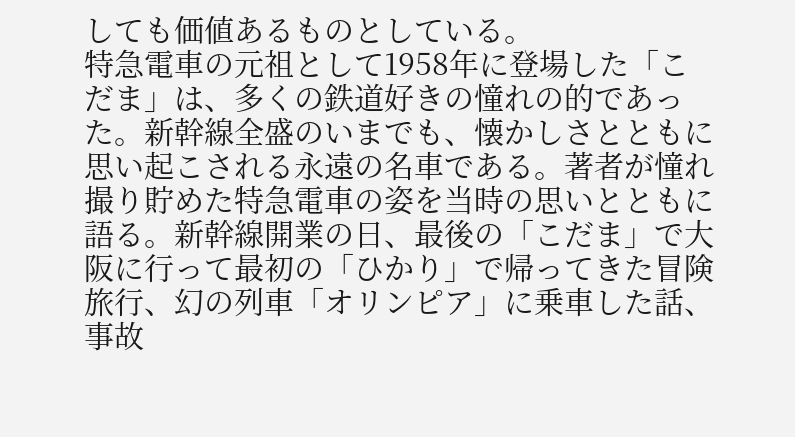しても価値あるものとしている。
特急電車の元祖として1958年に登場した「こだま」は、多くの鉄道好きの憧れの的であった。新幹線全盛のいまでも、懐かしさとともに思い起こされる永遠の名車である。著者が憧れ撮り貯めた特急電車の姿を当時の思いとともに語る。新幹線開業の日、最後の「こだま」で大阪に行って最初の「ひかり」で帰ってきた冒険旅行、幻の列車「オリンピア」に乗車した話、事故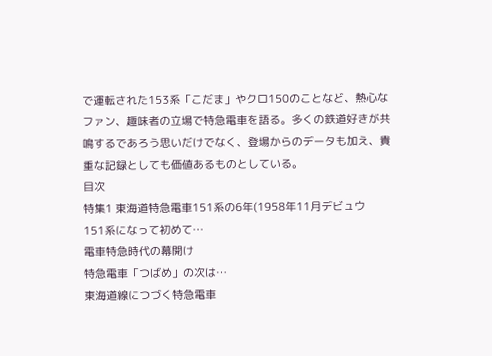で運転された153系「こだま」やクロ150のことなど、熱心なファン、趣味者の立場で特急電車を語る。多くの鉄道好きが共鳴するであろう思いだけでなく、登場からのデータも加え、貴重な記録としても価値あるものとしている。
目次
特集1 東海道特急電車151系の6年(1958年11月デビュウ
151系になって初めて…
電車特急時代の幕開け
特急電車「つばめ」の次は…
東海道線につづく特急電車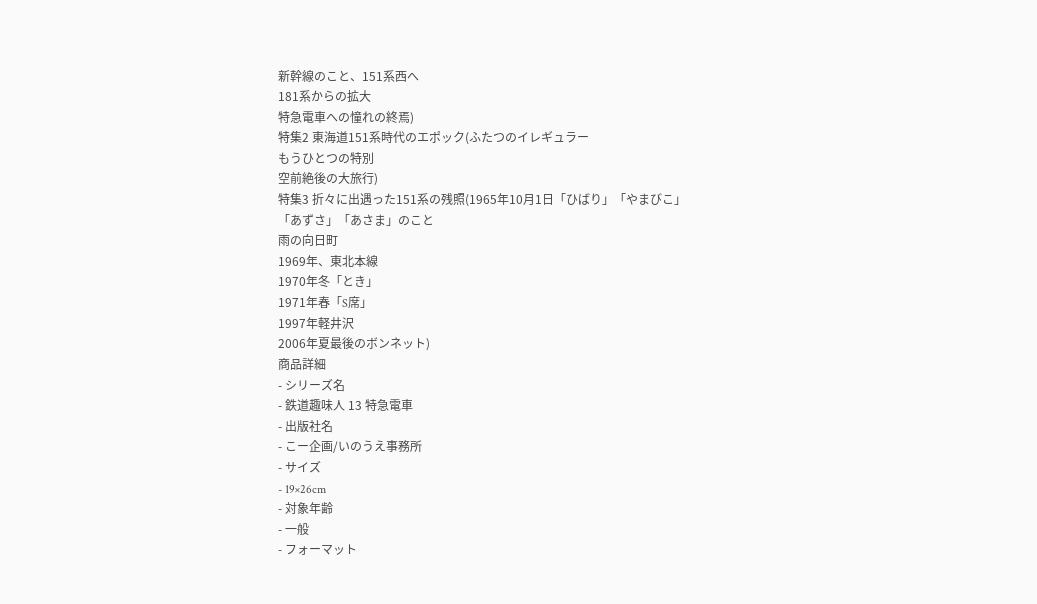新幹線のこと、151系西へ
181系からの拡大
特急電車への憧れの終焉)
特集2 東海道151系時代のエポック(ふたつのイレギュラー
もうひとつの特別
空前絶後の大旅行)
特集3 折々に出遇った151系の残照(1965年10月1日「ひばり」「やまびこ」
「あずさ」「あさま」のこと
雨の向日町
1969年、東北本線
1970年冬「とき」
1971年春「S席」
1997年軽井沢
2006年夏最後のボンネット)
商品詳細
- シリーズ名
- 鉄道趣味人 13 特急電車
- 出版社名
- こー企画/いのうえ事務所
- サイズ
- 19×26cm
- 対象年齢
- 一般
- フォーマット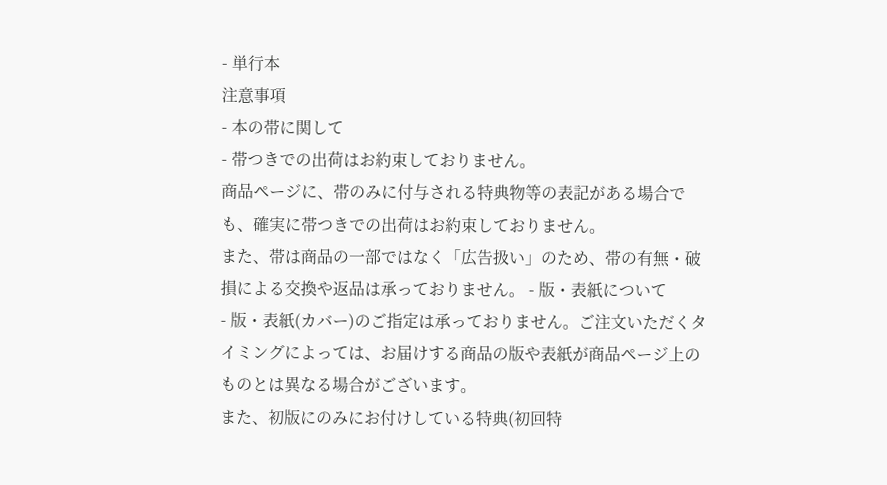- 単行本
注意事項
- 本の帯に関して
- 帯つきでの出荷はお約束しておりません。
商品ページに、帯のみに付与される特典物等の表記がある場合でも、確実に帯つきでの出荷はお約束しておりません。
また、帯は商品の一部ではなく「広告扱い」のため、帯の有無・破損による交換や返品は承っておりません。 - 版・表紙について
- 版・表紙(カバー)のご指定は承っておりません。ご注文いただくタイミングによっては、お届けする商品の版や表紙が商品ページ上のものとは異なる場合がございます。
また、初版にのみにお付けしている特典(初回特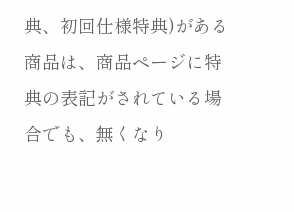典、初回仕様特典)がある商品は、商品ページに特典の表記がされている場合でも、無くなり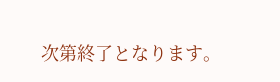次第終了となります。